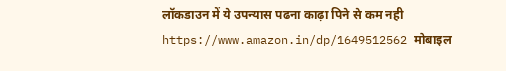लॉकडाउन में ये उपन्यास पढना काढ़ा पिने से कम नही
https://www.amazon.in/dp/1649512562 मोबाइल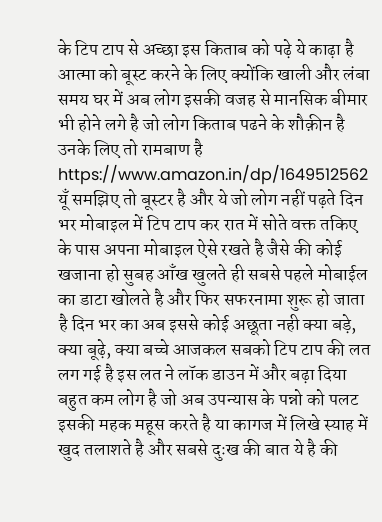के टिप टाप से अच्छा इस किताब को पढ़े ये काढ़ा है आत्मा को बूस्ट करने के लिए क्योंकि खाली और लंबा समय घर में अब लोग इसकी वजह से मानसिक बीमार भी होने लगे है जो लोग किताब पढने के शौक़ीन है उनके लिए तो रामबाण है https://www.amazon.in/dp/1649512562 यूँ समझिए तो बूस्टर है और ये जो लोग नहीं पढ़ते दिन भर मोबाइल में टिप टाप कर रात में सोते वक्त तकिए के पास अपना मोबाइल ऐसे रखते है जैसे की कोई खजाना हो सुबह आँख खुलते ही सबसे पहले मोबाईल का डाटा खोलते है और फिर सफरनामा शुरू हो जाता है दिन भर का अब इससे कोई अछूता नही क्या बड़े, क्या बूढ़े, क्या बच्चे आजकल सबको टिप टाप की लत लग गई है इस लत ने लॉक डाउन में और बढ़ा दिया बहुत कम लोग है जो अब उपन्यास के पन्नो को पलट इसकी महक महूस करते है या कागज में लिखे स्याह में खुद तलाशते है और सबसे दुःख की बात ये है की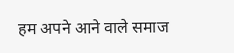हम अपने आने वाले समाज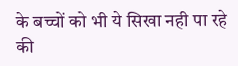के बच्चों को भी ये सिखा नही पा रहे की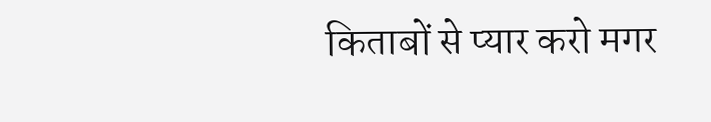किताबों से प्यार करो मगर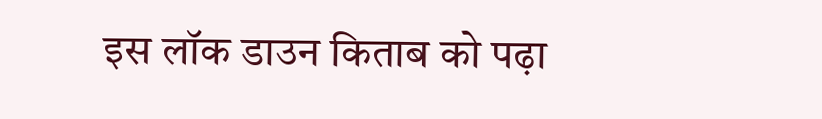इस लॉक डाउन किताब को पढ़ा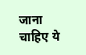जाना चाहिए ये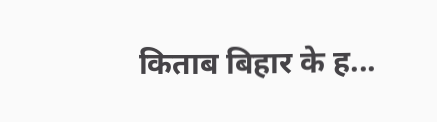किताब बिहार के ह...